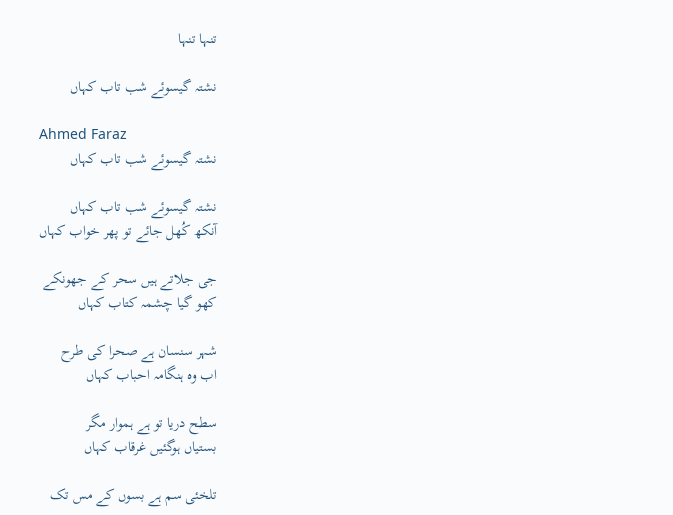تنہا تنہا

نشتہ گیسوئے شب تاب کہاں

Ahmed Faraz
نشتہ گیسوئے شب تاب کہاں

نشتہ گیسوئے شب تاب کہاں
آنکھ کُھل جائے تو پھر خواب کہاں

جی جلاتے ہیں سحر کے جھونکے
کھو گیا چشمہ کتاب کہاں

شہر سنسان ہے صحرا کی طرح
اب وہ ہنگامہ احباب کہاں

سطح دریا تو ہے ہموار مگر
بستیاں ہوگئیں غرقاب کہاں

تلخئی سم ہے بسوں کے مس تک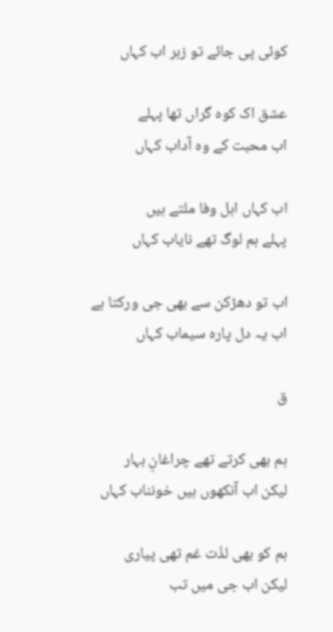کوئی پی جائے تو زہر اب کہاں

عشق اک کوہ گراں تھا پہلے
اب محبت کے وہ آداب کہاں

اب کہاں اہل وفا ملتے ہیں
پہلے ہم لوگ تھے نایاب کہاں

اب تو دھڑکن سے بھی جی ورکتا ہے
اب یہ دل پارہ سیماب کہاں

ق

ہم بھی کرتے تھے چراغانِ بہار
لیکن اب آنکھوں ہیں خونناب کہاں

ہم کو بھی لذّت غم تھی پیاری
لیکن اب جی میں تب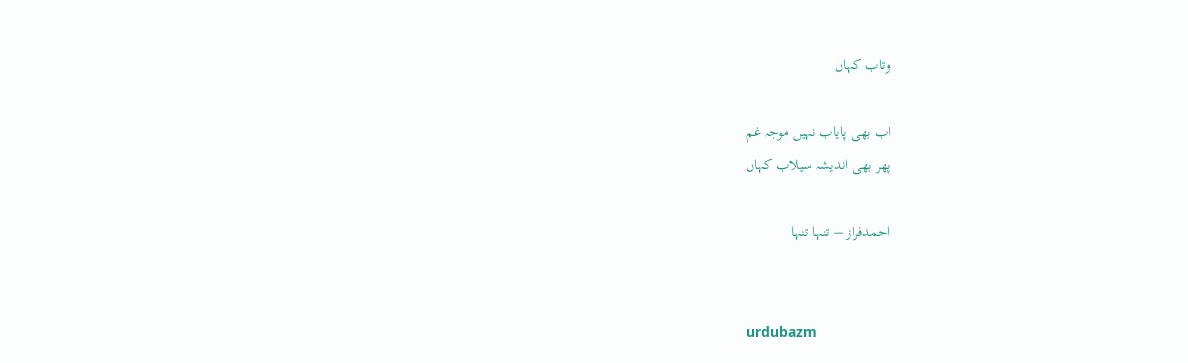وتاب کہاں

اب بھی پایاب نہیں موجہ غم
پھر بھی اندیشہ سیلاب کہاں

احمدفراز – تنہا تنہا


urdubazm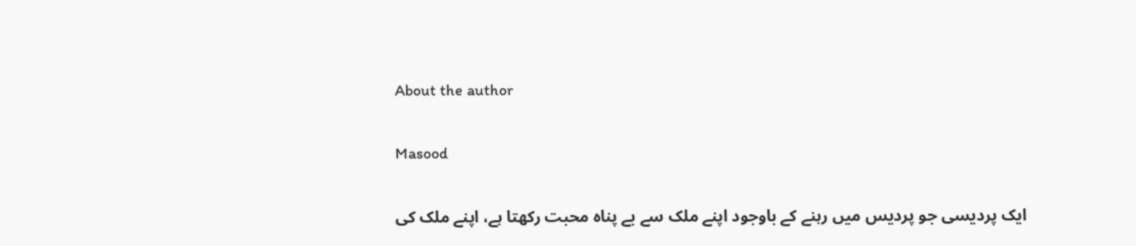About the author

Masood

ایک پردیسی جو پردیس میں رہنے کے باوجود اپنے ملک سے بے پناہ محبت رکھتا ہے، اپنے ملک کی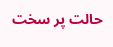حالت پر سخت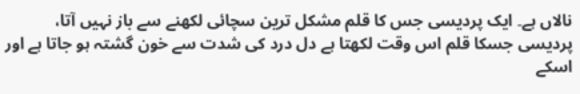نالاں ہے۔ ایک پردیسی جس کا قلم مشکل ترین سچائی لکھنے سے باز نہیں آتا، پردیسی جسکا قلم اس وقت لکھتا ہے دل درد کی شدت سے خون گشتہ ہو جاتا ہے اور اسکے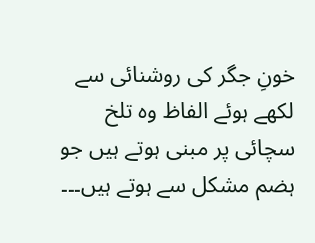خونِ جگر کی روشنائی سے لکھے ہوئے الفاظ وہ تلخ سچائی پر مبنی ہوتے ہیں جو ہضم مشکل سے ہوتے ہیں۔۔۔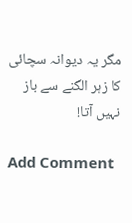مگر یہ دیوانہ سچائی کا زہر الگنے سے باز نہیں آتا!

Add Comment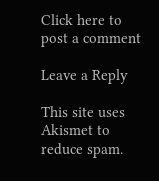Click here to post a comment

Leave a Reply

This site uses Akismet to reduce spam.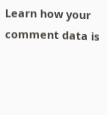Learn how your comment data is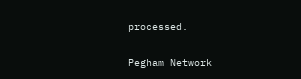processed.

Pegham Network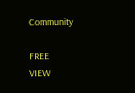Community

FREE
VIEW